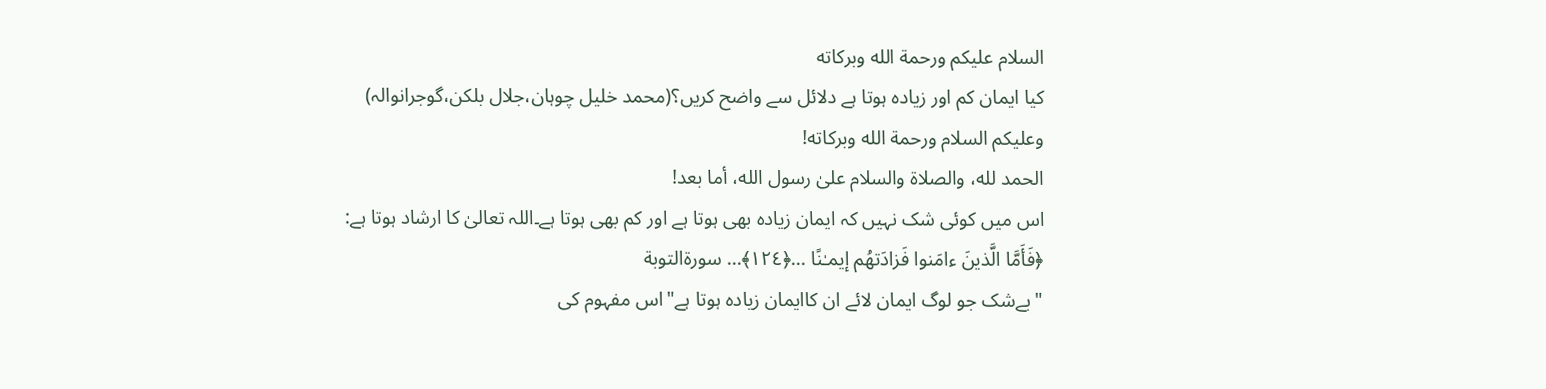السلام عليكم ورحمة الله وبركاته
کیا ایمان کم اور زیادہ ہوتا ہے دلائل سے واضح کریں؟(محمد خلیل چوہان،جلال بلکن،گوجرانوالہ)
وعلیکم السلام ورحمة الله وبرکاته!
الحمد لله، والصلاة والسلام علىٰ رسول الله، أما بعد!
اس میں کوئی شک نہیں کہ ایمان زیادہ بھی ہوتا ہے اور کم بھی ہوتا ہے۔اللہ تعالیٰ کا ارشاد ہوتا ہے:
﴿فَأَمَّا الَّذينَ ءامَنوا فَزادَتهُم إيمـٰنًا ...﴿١٢٤﴾... سورةالتوبة
"بےشک جو لوگ ایمان لائے ان کاایمان زیادہ ہوتا ہے"اس مفہوم کی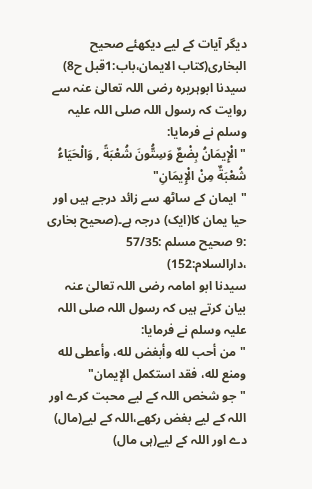دیگر آیات کے لیے دیکھئے صحیح البخاری(کتاب الایمان،باب:1قبل ح8)
سیدنا ابوہریرہ رضی اللہ تعالیٰ عنہ سے روایت کہ رسول اللہ صلی اللہ علیہ وسلم نے فرمایا:
" الْإِيمَانُ بِضْعٌ وَسِتُّونَ شُعْبَةً , وَالْحَيَاءُ شُعْبَةٌ مِنْ الْإِيمَانِ"
"ایمان کے ساٹھ سے زائد درجے ہیں اور حیا یمان کا(ایک) درجہ ہے۔(صحیح بخاری :9 صحیح مسلم :57/35 ،دارالسلام:152)
سیدنا ابو امامہ رضی اللہ تعالیٰ عنہ بیان کرتے ہیں کہ رسول اللہ صلی اللہ علیہ وسلم نے فرمایا:
"من أحب لله وأبغض لله، وأعطى لله ومنع لله، فقد استكمل الإيمان"
"جو شخص اللہ کے لیے محبت کرے اور اللہ کے لیے بغض رکھے،اللہ کے لیے(مال) دے اور اللہ کے لیے(ہی مال)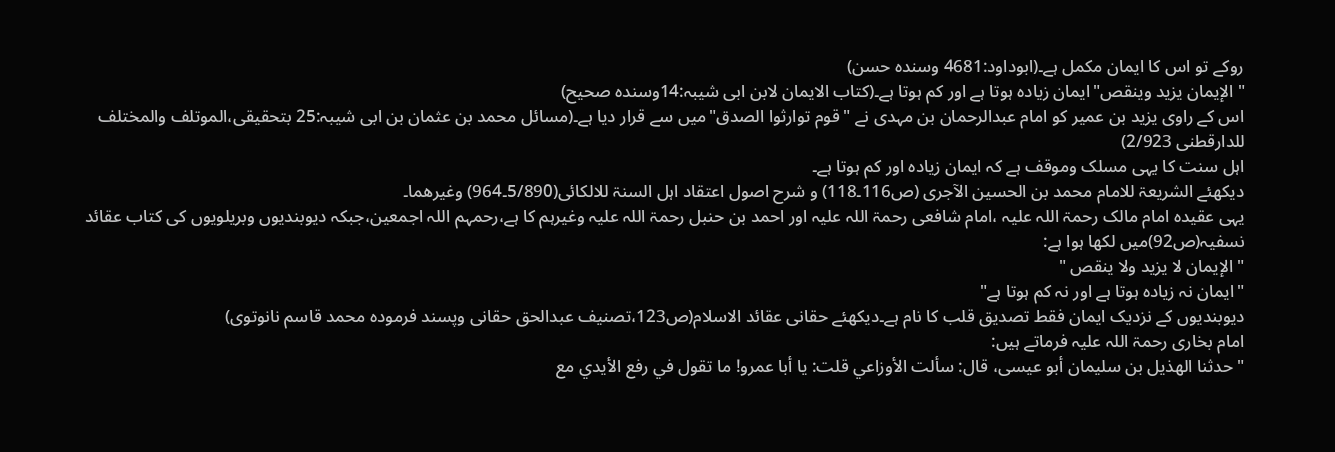روکے تو اس کا ایمان مکمل ہے۔(ابوداود:4681 وسندہ حسن)
"الإيمان يزيد وينقص"ایمان زیادہ ہوتا ہے اور کم ہوتا ہے۔(کتاب الایمان لابن ابی شیبہ:14وسندہ صحیح)
اس کے راوی یزید بن عمیر کو امام عبدالرحمان بن مہدی نے "قوم توارثوا الصدق"میں سے قرار دیا ہے۔(مسائل محمد بن عثمان بن ابی شیبہ:25 بتحقیقی،الموتلف والمختلف للدارقطنی 2/923)
اہل سنت کا یہی مسلک وموقف ہے کہ ایمان زیادہ اور کم ہوتا ہے۔
دیکھئے الشریعۃ للامام محمد بن الحسین الآجری (ص116۔118) و شرح اصول اعتقاد اہل السنۃ للالکائی(5/890۔964) وغیرھما۔
یہی عقیدہ امام مالک رحمۃ اللہ علیہ ،امام شافعی رحمۃ اللہ علیہ اور احمد بن حنبل رحمۃ اللہ علیہ وغیرہم کا ہے،رحمہم اللہ اجمعین،جبکہ دیوبندیوں وبریلویوں کی کتاب عقائد نسفیہ(ص92)میں لکھا ہوا ہے:
"الإيمان لا يزيد ولا ينقص "
"ایمان نہ زیادہ ہوتا ہے اور نہ کم ہوتا ہے"
دیوبندیوں کے نزدیک ایمان فقط تصدیق قلب کا نام ہے۔دیکھئے حقانی عقائد الاسلام(ص123،تصنیف عبدالحق حقانی وپسند فرمودہ محمد قاسم نانوتوی)
امام بخاری رحمۃ اللہ علیہ فرماتے ہیں:
"حدثنا الهذيل بن سليمان أبو عيسى، قال: سألت الأوزاعي قلت: يا أبا عمرو! ما تقول في رفع الأيدي مع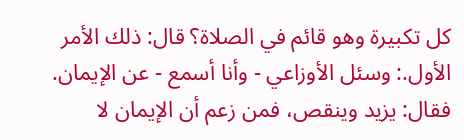كل تكبيرة وهو قائم في الصلاة؟ قال: ذلك الأمر الأول.: وسئل الأوزاعي - وأنا أسمع - عن الإيمان. فقال: يزيد وينقص، فمن زعم أن الإيمان لا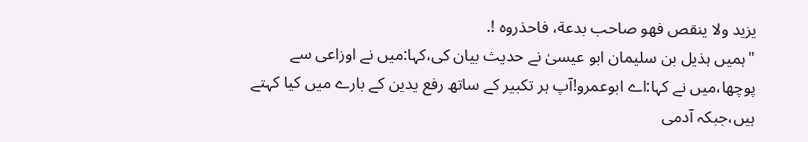يزيد ولا ينقص فهو صاحب بدعة، فاحذروه !.
"ہمیں ہذیل بن سلیمان ابو عیسیٰ نے حدیث بیان کی،کہا:میں نے اوزاعی سے پوچھا،میں نے کہا:اے ابوعمرو!آپ ہر تکبیر کے ساتھ رفع یدین کے بارے میں کیا کہتے ہیں،جبکہ آدمی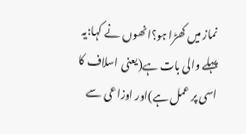نماز میں کھڑا ہو؟انھوں نے کہا:یہ پہلے والی بات ہے(یعنی اسلاف کا اسی پر عمل ہے)اور اوزاعی سے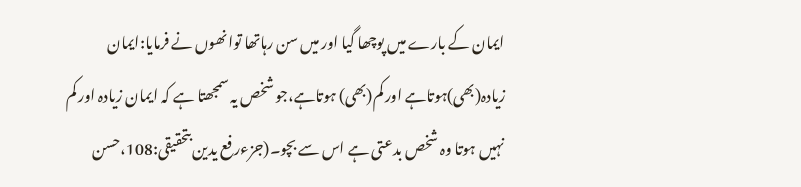ایمان کے بارے میں پوچھا گیا اور میں سن رہاتھا توانھوں نے فرمایا:ایمان زیادہ(بھی)ہوتاہے اور کم(بھی) ہوتاہے،جو شخص یہ سمجھتا ہے کہ ایمان زیادہ اور کم نہیں ہوتا وہ شخص بدعتی ہے اس سے بچو۔(جزءرفع یدین بتحقیقی:108،حسن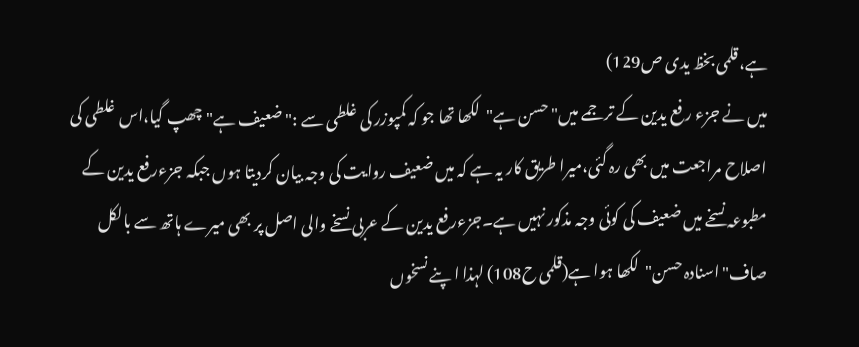ہے،قلمی بخظ یدی ص129)
میں نے جزء رفع یدین کے ترجمے میں"حسن ہے"لکھا تھا جو کہ کمپوزر کی غلطی سے :"ضعیف ہے"چھپ گیا،اس غلطی کی اصلاح مراجعت میں بھی رہ گئی،میرا طریق کار یہ ہے کہ میں ضعیف روایت کی وجہ بیان کردیتا ہوں جبکہ جزءرفع یدین کے مطبوعہ نسخے میں ضعیف کی کوئی وجہ مذکور نہیں ہے۔جزءرفع یدین کے عربی نسخے والی اصل پر بھی میرے ہاتھ سے بالکل صاف"اسنادہ حسن"لکھا ہوا ہے(قلمی ح108) لہذا ا پنے نسخوں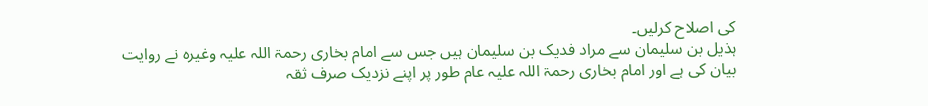کی اصلاح کرلیں۔
ہذیل بن سلیمان سے مراد فدیک بن سلیمان ہیں جس سے امام بخاری رحمۃ اللہ علیہ وغیرہ نے روایت بیان کی ہے اور امام بخاری رحمۃ اللہ علیہ عام طور پر اپنے نزدیک صرف ثقہ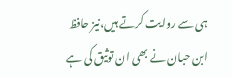ہی سے روایت کرتے ہیں،نیز حافظ ابن حبان نے بھی ان توثیق کی ہے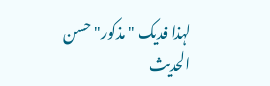لہذا فدیک "مذکور"حسن الحدیث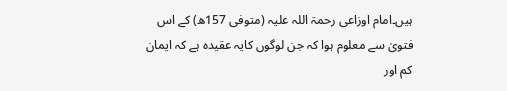ہیں۔امام اوزاعی رحمۃ اللہ علیہ (متوفی 157ھ) کے اس فتویٰ سے معلوم ہوا کہ جن لوگوں کایہ عقیدہ ہے کہ ایمان کم اور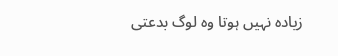زیادہ نہیں ہوتا وہ لوگ بدعتی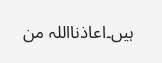ہیں۔اعاذنااللہ من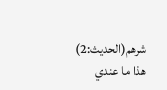شرھم(الحدیث:2)
ھذا ما عندي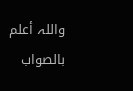واللہ أعلم بالصواب